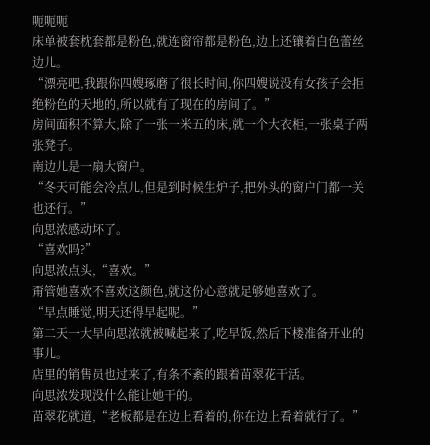呃呃呃
床单被套枕套都是粉色,就连窗帘都是粉色,边上还镶着白色蕾丝边儿。
“漂亮吧,我跟你四嫂琢磨了很长时间,你四嫂说没有女孩子会拒绝粉色的天地的,所以就有了现在的房间了。”
房间面积不算大,除了一张一米五的床,就一个大衣柜,一张桌子两张凳子。
南边儿是一扇大窗户。
“冬天可能会冷点儿,但是到时候生炉子,把外头的窗户门都一关也还行。”
向思浓感动坏了。
“喜欢吗?”
向思浓点头,“喜欢。”
甭管她喜欢不喜欢这颜色,就这份心意就足够她喜欢了。
“早点睡觉,明天还得早起呢。”
第二天一大早向思浓就被喊起来了,吃早饭,然后下楼准备开业的事儿。
店里的销售员也过来了,有条不紊的跟着苗翠花干活。
向思浓发现没什么能让她干的。
苗翠花就道,“老板都是在边上看着的,你在边上看着就行了。”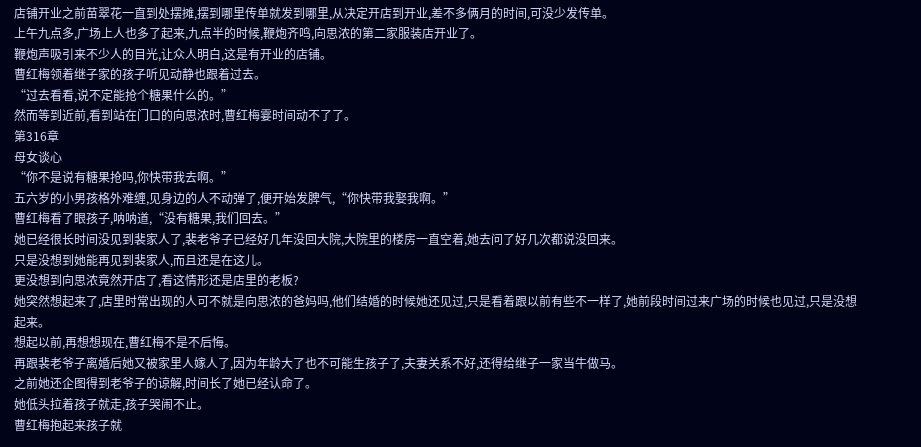店铺开业之前苗翠花一直到处摆摊,摆到哪里传单就发到哪里,从决定开店到开业,差不多俩月的时间,可没少发传单。
上午九点多,广场上人也多了起来,九点半的时候,鞭炮齐鸣,向思浓的第二家服装店开业了。
鞭炮声吸引来不少人的目光,让众人明白,这是有开业的店铺。
曹红梅领着继子家的孩子听见动静也跟着过去。
“过去看看,说不定能抢个糖果什么的。”
然而等到近前,看到站在门口的向思浓时,曹红梅霎时间动不了了。
第316章
母女谈心
“你不是说有糖果抢吗,你快带我去啊。”
五六岁的小男孩格外难缠,见身边的人不动弹了,便开始发脾气,“你快带我娶我啊。”
曹红梅看了眼孩子,呐呐道,“没有糖果,我们回去。”
她已经很长时间没见到裴家人了,裴老爷子已经好几年没回大院,大院里的楼房一直空着,她去问了好几次都说没回来。
只是没想到她能再见到裴家人,而且还是在这儿。
更没想到向思浓竟然开店了,看这情形还是店里的老板?
她突然想起来了,店里时常出现的人可不就是向思浓的爸妈吗,他们结婚的时候她还见过,只是看着跟以前有些不一样了,她前段时间过来广场的时候也见过,只是没想起来。
想起以前,再想想现在,曹红梅不是不后悔。
再跟裴老爷子离婚后她又被家里人嫁人了,因为年龄大了也不可能生孩子了,夫妻关系不好,还得给继子一家当牛做马。
之前她还企图得到老爷子的谅解,时间长了她已经认命了。
她低头拉着孩子就走,孩子哭闹不止。
曹红梅抱起来孩子就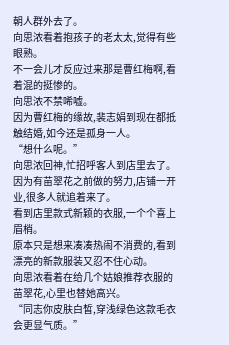朝人群外去了。
向思浓看着抱孩子的老太太,觉得有些眼熟。
不一会儿才反应过来那是曹红梅啊,看着混的挺惨的。
向思浓不禁唏嘘。
因为曹红梅的缘故,裴志娟到现在都抵触结婚,如今还是孤身一人。
“想什么呢。”
向思浓回神,忙招呼客人到店里去了。
因为有苗翠花之前做的努力,店铺一开业,很多人就追着来了。
看到店里款式新颖的衣服,一个个喜上眉梢。
原本只是想来凑凑热闹不消费的,看到漂亮的新款服装又忍不住心动。
向思浓看着在给几个姑娘推荐衣服的苗翠花,心里也替她高兴。
“同志你皮肤白皙,穿浅绿色这款毛衣会更显气质。”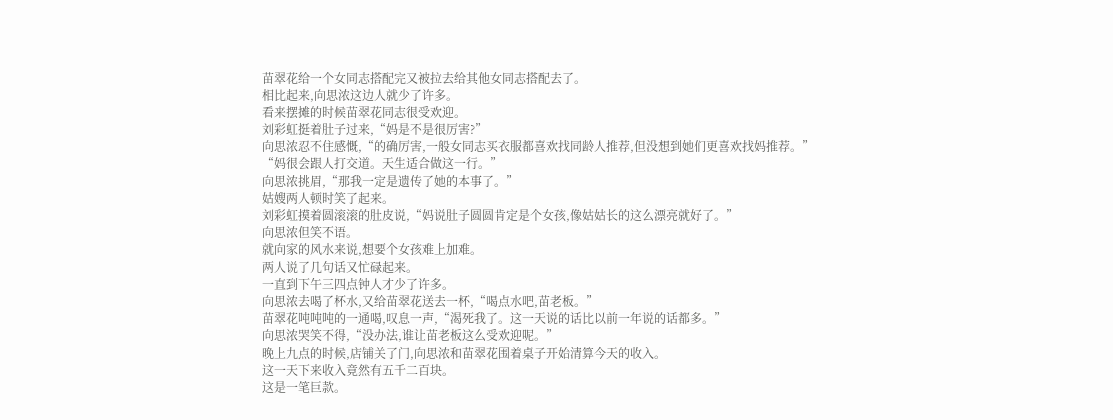苗翠花给一个女同志搭配完又被拉去给其他女同志搭配去了。
相比起来,向思浓这边人就少了许多。
看来摆摊的时候苗翠花同志很受欢迎。
刘彩虹挺着肚子过来,“妈是不是很厉害?”
向思浓忍不住感慨,“的确厉害,一般女同志买衣服都喜欢找同龄人推荐,但没想到她们更喜欢找妈推荐。”
“妈很会跟人打交道。天生适合做这一行。”
向思浓挑眉,“那我一定是遗传了她的本事了。”
姑嫂两人顿时笑了起来。
刘彩虹摸着圆滚滚的肚皮说,“妈说肚子圆圆肯定是个女孩,像姑姑长的这么漂亮就好了。”
向思浓但笑不语。
就向家的风水来说,想要个女孩难上加难。
两人说了几句话又忙碌起来。
一直到下午三四点钟人才少了许多。
向思浓去喝了杯水,又给苗翠花送去一杯,“喝点水吧,苗老板。”
苗翠花吨吨吨的一通喝,叹息一声,“渴死我了。这一天说的话比以前一年说的话都多。”
向思浓哭笑不得,“没办法,谁让苗老板这么受欢迎呢。”
晚上九点的时候,店铺关了门,向思浓和苗翠花围着桌子开始清算今天的收入。
这一天下来收入竟然有五千二百块。
这是一笔巨款。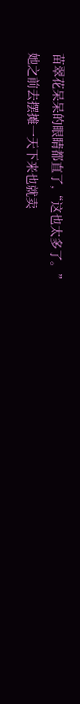苗翠花呆呆的眼睛都直了,“这也太多了。”
她之前去摆摊一天下来也就卖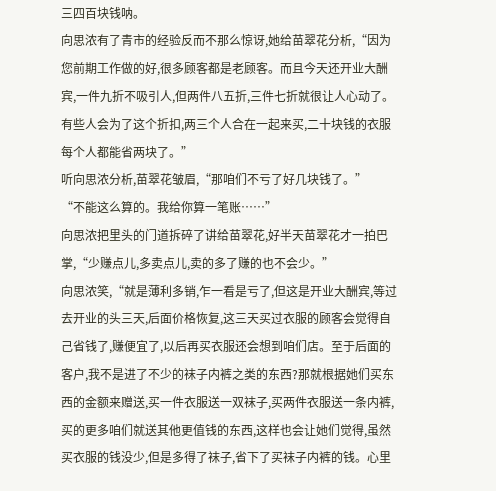三四百块钱呐。
向思浓有了青市的经验反而不那么惊讶,她给苗翠花分析,“因为您前期工作做的好,很多顾客都是老顾客。而且今天还开业大酬宾,一件九折不吸引人,但两件八五折,三件七折就很让人心动了。有些人会为了这个折扣,两三个人合在一起来买,二十块钱的衣服每个人都能省两块了。”
听向思浓分析,苗翠花皱眉,“那咱们不亏了好几块钱了。”
“不能这么算的。我给你算一笔账……”
向思浓把里头的门道拆碎了讲给苗翠花,好半天苗翠花才一拍巴掌,“少赚点儿,多卖点儿,卖的多了赚的也不会少。”
向思浓笑,“就是薄利多销,乍一看是亏了,但这是开业大酬宾,等过去开业的头三天,后面价格恢复,这三天买过衣服的顾客会觉得自己省钱了,赚便宜了,以后再买衣服还会想到咱们店。至于后面的客户,我不是进了不少的袜子内裤之类的东西?那就根据她们买东西的金额来赠送,买一件衣服送一双袜子,买两件衣服送一条内裤,买的更多咱们就送其他更值钱的东西,这样也会让她们觉得,虽然买衣服的钱没少,但是多得了袜子,省下了买袜子内裤的钱。心里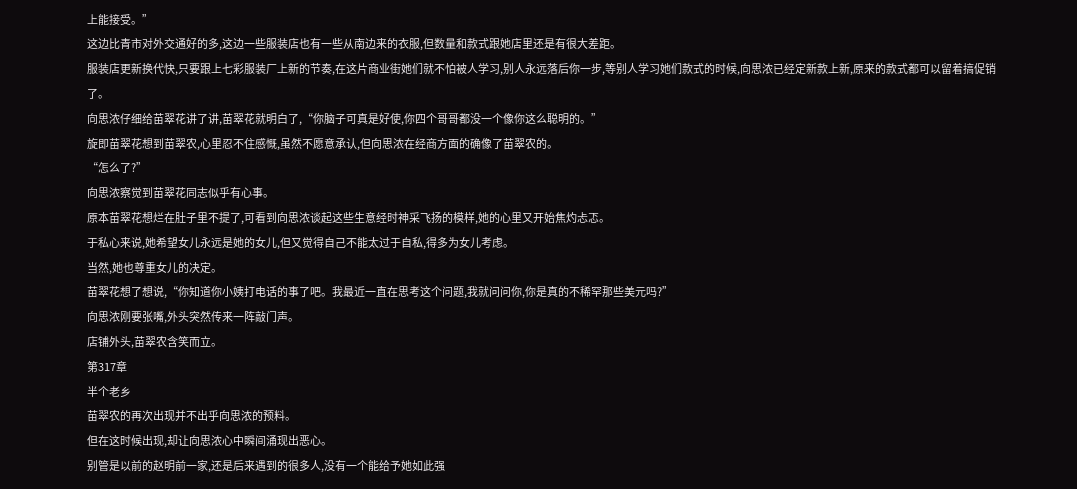上能接受。”
这边比青市对外交通好的多,这边一些服装店也有一些从南边来的衣服,但数量和款式跟她店里还是有很大差距。
服装店更新换代快,只要跟上七彩服装厂上新的节奏,在这片商业街她们就不怕被人学习,别人永远落后你一步,等别人学习她们款式的时候,向思浓已经定新款上新,原来的款式都可以留着搞促销了。
向思浓仔细给苗翠花讲了讲,苗翠花就明白了,“你脑子可真是好使,你四个哥哥都没一个像你这么聪明的。”
旋即苗翠花想到苗翠农,心里忍不住感慨,虽然不愿意承认,但向思浓在经商方面的确像了苗翠农的。
“怎么了?”
向思浓察觉到苗翠花同志似乎有心事。
原本苗翠花想烂在肚子里不提了,可看到向思浓谈起这些生意经时神采飞扬的模样,她的心里又开始焦灼忐忑。
于私心来说,她希望女儿永远是她的女儿,但又觉得自己不能太过于自私,得多为女儿考虑。
当然,她也尊重女儿的决定。
苗翠花想了想说,“你知道你小姨打电话的事了吧。我最近一直在思考这个问题,我就问问你,你是真的不稀罕那些美元吗?”
向思浓刚要张嘴,外头突然传来一阵敲门声。
店铺外头,苗翠农含笑而立。
第317章
半个老乡
苗翠农的再次出现并不出乎向思浓的预料。
但在这时候出现,却让向思浓心中瞬间涌现出恶心。
别管是以前的赵明前一家,还是后来遇到的很多人,没有一个能给予她如此强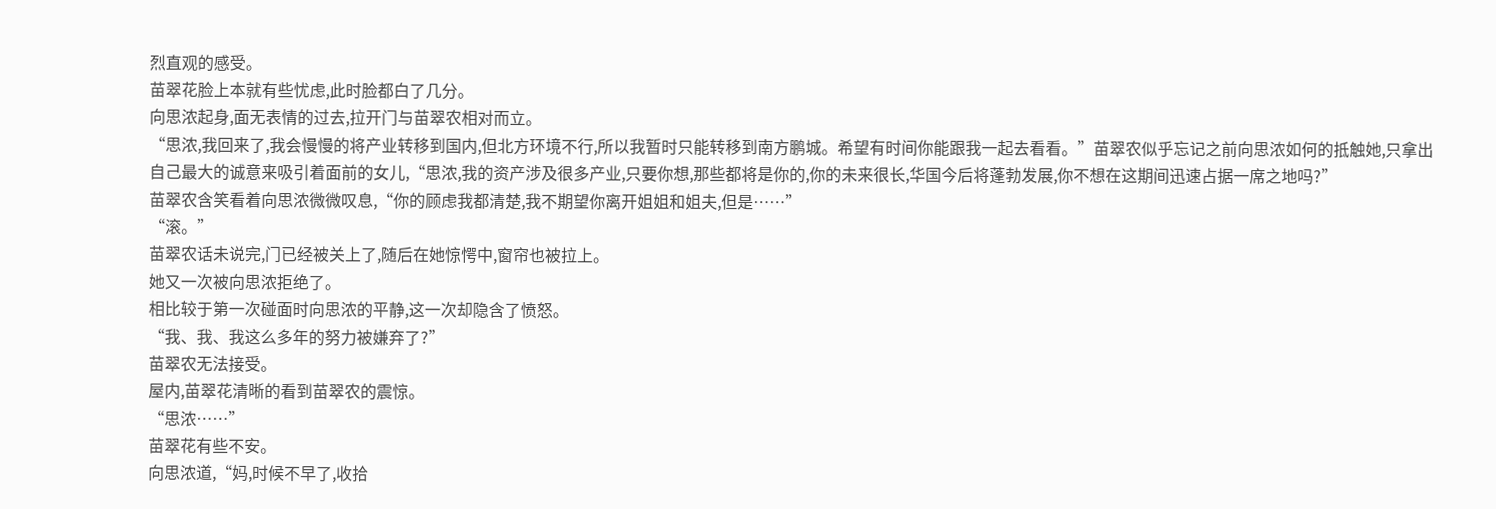烈直观的感受。
苗翠花脸上本就有些忧虑,此时脸都白了几分。
向思浓起身,面无表情的过去,拉开门与苗翠农相对而立。
“思浓,我回来了,我会慢慢的将产业转移到国内,但北方环境不行,所以我暂时只能转移到南方鹏城。希望有时间你能跟我一起去看看。”苗翠农似乎忘记之前向思浓如何的抵触她,只拿出自己最大的诚意来吸引着面前的女儿,“思浓,我的资产涉及很多产业,只要你想,那些都将是你的,你的未来很长,华国今后将蓬勃发展,你不想在这期间迅速占据一席之地吗?”
苗翠农含笑看着向思浓微微叹息,“你的顾虑我都清楚,我不期望你离开姐姐和姐夫,但是……”
“滚。”
苗翠农话未说完,门已经被关上了,随后在她惊愕中,窗帘也被拉上。
她又一次被向思浓拒绝了。
相比较于第一次碰面时向思浓的平静,这一次却隐含了愤怒。
“我、我、我这么多年的努力被嫌弃了?”
苗翠农无法接受。
屋内,苗翠花清晰的看到苗翠农的震惊。
“思浓……”
苗翠花有些不安。
向思浓道,“妈,时候不早了,收拾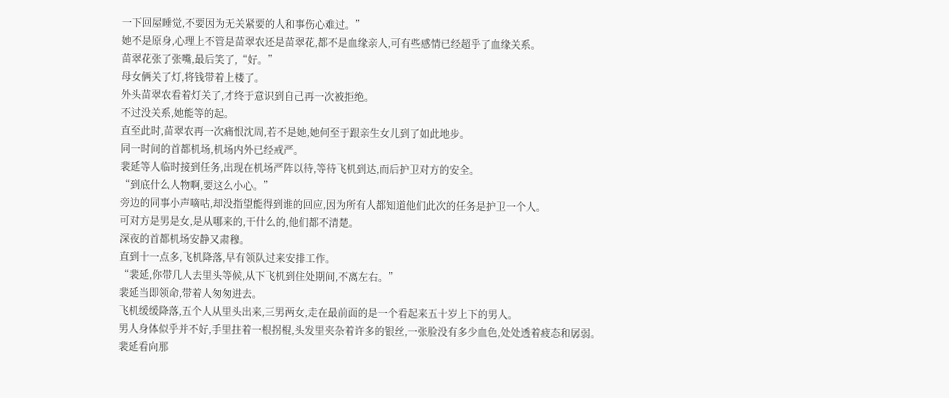一下回屋睡觉,不要因为无关紧要的人和事伤心难过。”
她不是原身,心理上不管是苗翠农还是苗翠花,都不是血缘亲人,可有些感情已经超乎了血缘关系。
苗翠花张了张嘴,最后笑了,“好。”
母女俩关了灯,将钱带着上楼了。
外头苗翠农看着灯关了,才终于意识到自己再一次被拒绝。
不过没关系,她能等的起。
直至此时,苗翠农再一次痛恨沈周,若不是她,她何至于跟亲生女儿到了如此地步。
同一时间的首都机场,机场内外已经戒严。
裴延等人临时接到任务,出现在机场严阵以待,等待飞机到达,而后护卫对方的安全。
“到底什么人物啊,要这么小心。”
旁边的同事小声嘀咕,却没指望能得到谁的回应,因为所有人都知道他们此次的任务是护卫一个人。
可对方是男是女,是从哪来的,干什么的,他们都不清楚。
深夜的首都机场安静又肃穆。
直到十一点多,飞机降落,早有领队过来安排工作。
“裴延,你带几人去里头等候,从下飞机到住处期间,不离左右。”
裴延当即领命,带着人匆匆进去。
飞机缓缓降落,五个人从里头出来,三男两女,走在最前面的是一个看起来五十岁上下的男人。
男人身体似乎并不好,手里拄着一根拐棍,头发里夹杂着许多的银丝,一张脸没有多少血色,处处透着疲态和孱弱。
裴延看向那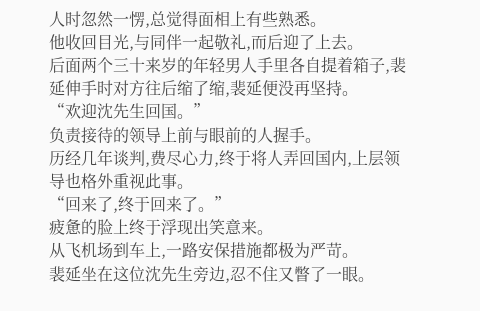人时忽然一愣,总觉得面相上有些熟悉。
他收回目光,与同伴一起敬礼,而后迎了上去。
后面两个三十来岁的年轻男人手里各自提着箱子,裴延伸手时对方往后缩了缩,裴延便没再坚持。
“欢迎沈先生回国。”
负责接待的领导上前与眼前的人握手。
历经几年谈判,费尽心力,终于将人弄回国内,上层领导也格外重视此事。
“回来了,终于回来了。”
疲惫的脸上终于浮现出笑意来。
从飞机场到车上,一路安保措施都极为严苛。
裴延坐在这位沈先生旁边,忍不住又瞥了一眼。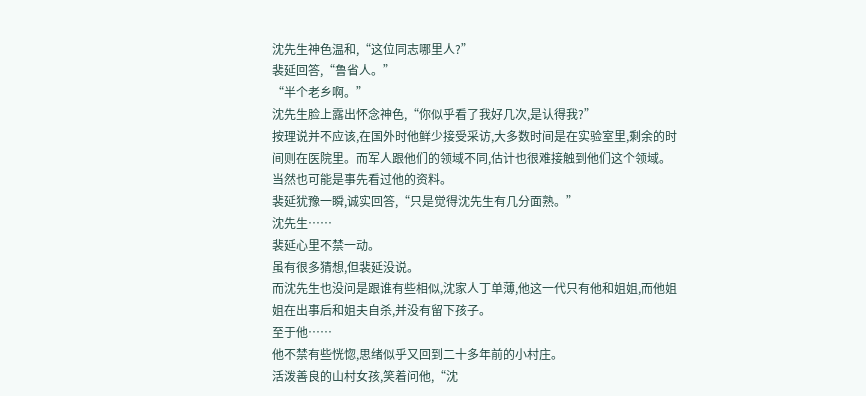沈先生神色温和,“这位同志哪里人?”
裴延回答,“鲁省人。”
“半个老乡啊。”
沈先生脸上露出怀念神色,“你似乎看了我好几次,是认得我?”
按理说并不应该,在国外时他鲜少接受采访,大多数时间是在实验室里,剩余的时间则在医院里。而军人跟他们的领域不同,估计也很难接触到他们这个领域。
当然也可能是事先看过他的资料。
裴延犹豫一瞬,诚实回答,“只是觉得沈先生有几分面熟。”
沈先生……
裴延心里不禁一动。
虽有很多猜想,但裴延没说。
而沈先生也没问是跟谁有些相似,沈家人丁单薄,他这一代只有他和姐姐,而他姐姐在出事后和姐夫自杀,并没有留下孩子。
至于他……
他不禁有些恍惚,思绪似乎又回到二十多年前的小村庄。
活泼善良的山村女孩,笑着问他,“沈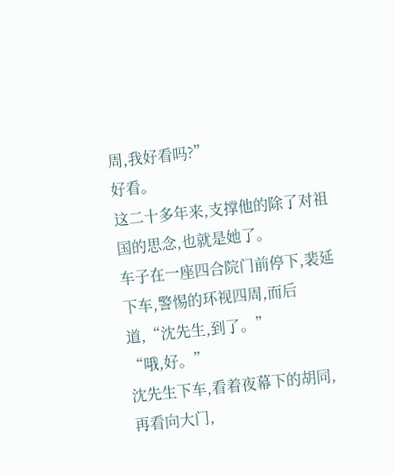周,我好看吗?”
好看。
这二十多年来,支撑他的除了对祖国的思念,也就是她了。
车子在一座四合院门前停下,裴延下车,警惕的环视四周,而后道,“沈先生,到了。”
“哦,好。”
沈先生下车,看着夜幕下的胡同,再看向大门,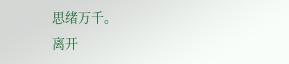思绪万千。
离开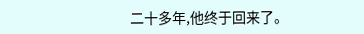二十多年,他终于回来了。